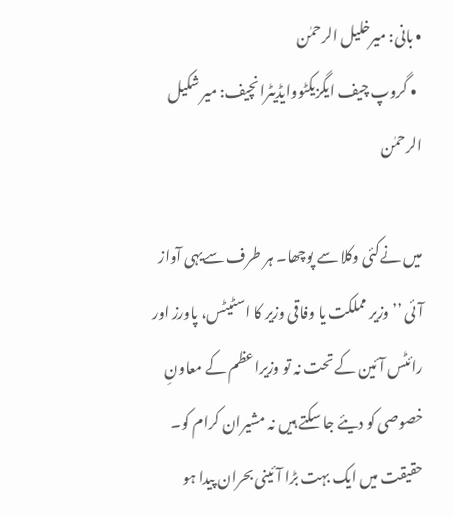• بانی: میرخلیل الرحمٰن
  • گروپ چیف ایگزیکٹووایڈیٹرانچیف: میر شکیل الرحمٰن

میں نےکئی وکلا سے پوچھا۔ ہر طرف سےیہی آواز آئی ’’وزیر مملکت یا وفاقی وزیر کا اسٹیٹس، پاورز اور رائٹس آئین کے تحت نہ تو وزیراعظم کے معاونِ خصوصی کو دیئے جا سکتے ہیں نہ مشیران کرام کو۔ حقیقت میں ایک بہت بڑا آئینی بحران پیدا ہو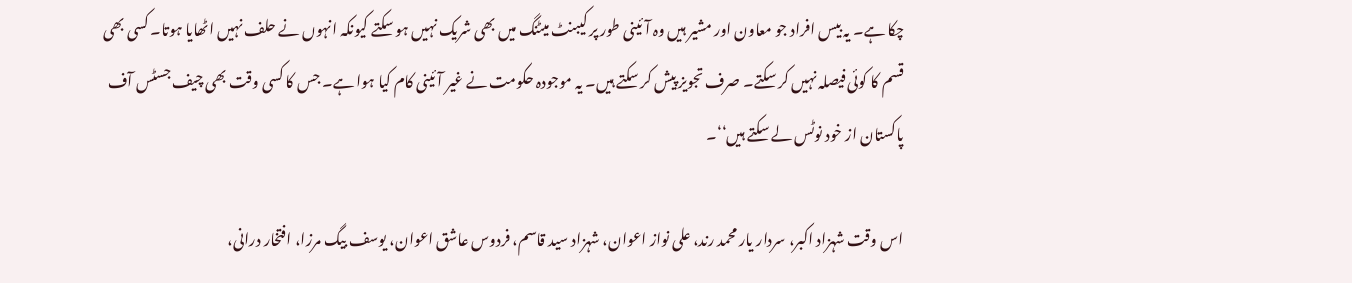چکا ہے۔ یہ بیس افراد جو معاون اور مشیر ہیں وہ آئینی طور پر کیبنٹ میٹنگ میں بھی شریک نہیں ہو سکتے کیونکہ انہوں نے حلف نہیں اٹھایا ہوتا۔ کسی بھی قسم کا کوئی فیصلہ نہیں کر سکتے۔ صرف تجویز پیش کر سکتے ہیں۔ یہ موجودہ حکومت نے غیر آئینی کام کیا ہوا ہے۔ جس کا کسی وقت بھی چیف جسٹس آف پاکستان از خود نوٹس لے سکتے ہیں‘‘۔

اس وقت شہزاد اکبر، سردار یار محمد رند، علی نواز اعوان، شہزاد سید قاسم، فردوس عاشق اعوان، یوسف بیگ مرزا، افتخار درانی،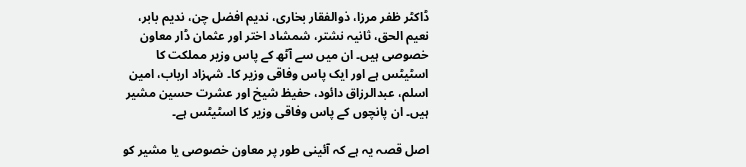ڈاکٹر ظفر مرزا، ذوالفقار بخاری، ندیم افضل چن، ندیم بابر، نعیم الحق، ثانیہ نشتر، شمشاد اختر اور عثمان ڈار معاون خصوصی ہیں۔ ان میں سے آٹھ کے پاس وزیر مملکت کا اسٹیٹس ہے اور ایک پاس وفاقی وزیر کا۔ شہزاد ارباب، امین اسلم، عبدالرزاق دائود، حفیظ شیخ اور عشرت حسین مشیر ہیں۔ ان پانچوں کے پاس وفاقی وزیر کا اسٹیٹس ہے۔

اصل قصہ یہ ہے کہ آئینی طور پر معاون خصوصی یا مشیر کو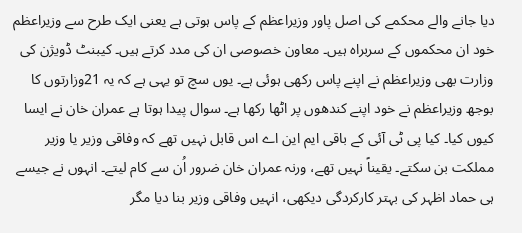دیا جانے والے محکمے کی اصل پاور وزیراعظم کے پاس ہوتی ہے یعنی ایک طرح سے وزیراعظم خود ان محکموں کے سربراہ ہیں۔ معاون خصوصی ان کی مدد کرتے ہیں۔ کیبنٹ ڈویژن کی وزارت بھی وزیراعظم نے اپنے پاس رکھی ہوئی ہے۔ یوں سچ تو یہی ہے کہ یہ 21وزارتوں کا بوجھ وزیراعظم نے خود اپنے کندھوں پر اٹھا رکھا ہے۔ سوال پیدا ہوتا ہے عمران خان نے ایسا کیوں کیا۔ کیا پی ٹی آئی کے باقی ایم این اے اس قابل نہیں تھے کہ وفاقی وزیر یا وزیر مملکت بن سکتے۔ یقیناً نہیں تھے، ورنہ عمران خان ضرور اُن سے کام لیتے۔ انہوں نے جیسے ہی حماد اظہر کی بہتر کارکردگی دیکھی، انہیں وفاقی وزیر بنا دیا مگر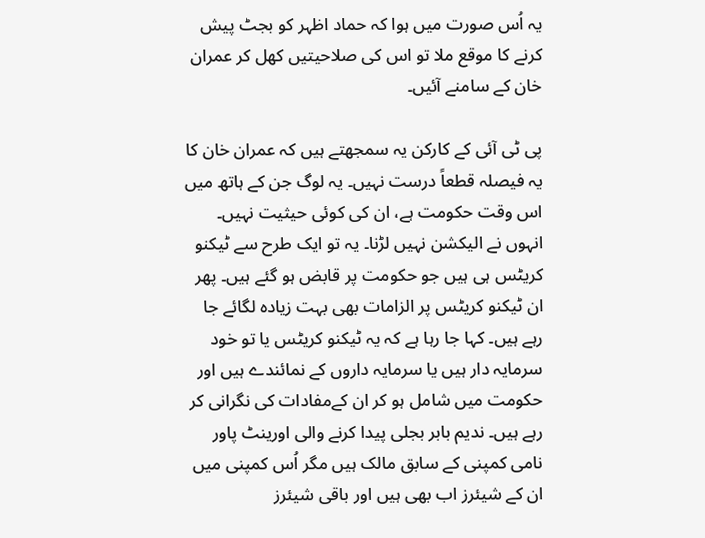یہ اُس صورت میں ہوا کہ حماد اظہر کو بجٹ پیش کرنے کا موقع ملا تو اس کی صلاحیتیں کھل کر عمران خان کے سامنے آئیں۔

پی ٹی آئی کے کارکن یہ سمجھتے ہیں کہ عمران خان کا یہ فیصلہ قطعاً درست نہیں۔ یہ لوگ جن کے ہاتھ میں اس وقت حکومت ہے، ان کی کوئی حیثیت نہیں۔ انہوں نے الیکشن نہیں لڑنا۔ یہ تو ایک طرح سے ٹیکنو کریٹس ہی ہیں جو حکومت پر قابض ہو گئے ہیں۔ پھر ان ٹیکنو کریٹس پر الزامات بھی بہت زیادہ لگائے جا رہے ہیں۔ کہا جا رہا ہے کہ یہ ٹیکنو کریٹس یا تو خود سرمایہ دار ہیں یا سرمایہ داروں کے نمائندے ہیں اور حکومت میں شامل ہو کر ان کےمفادات کی نگرانی کر رہے ہیں۔ ندیم بابر بجلی پیدا کرنے والی اورینٹ پاور نامی کمپنی کے سابق مالک ہیں مگر اُس کمپنی میں ان کے شیئرز اب بھی ہیں اور باقی شیئرز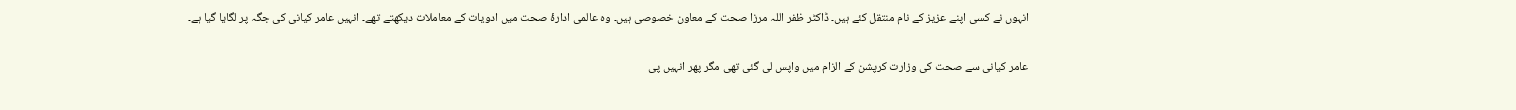انہوں نے کسی اپنے عزیز کے نام منتقل کئے ہیں۔ ڈاکٹر ظفر اللہ مرزا صحت کے معاون خصوصی ہیں۔ وہ عالمی ادارۂ صحت میں ادویات کے معاملات دیکھتے تھے۔ انہیں عامر کیانی کی جگہ پر لگایا گیا ہے۔

عامر کیانی سے صحت کی وزارت کرپشن کے الزام میں واپس لی گئی تھی مگر پھر انہیں پی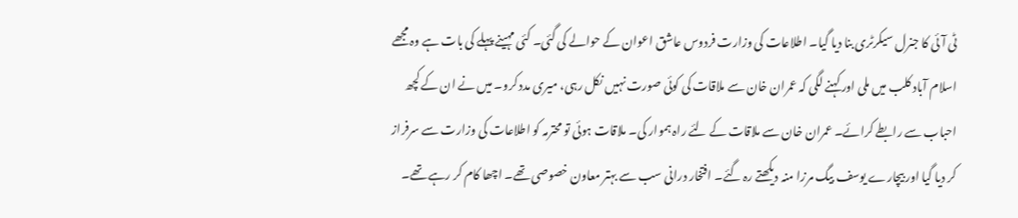ٹی آئی کا جنرل سیکرٹری بنا دیا گیا۔ اطلاعات کی وزارت فردوس عاشق اعوان کے حوالے کی گئی۔ کئی مہینے پہلے کی بات ہے وہ مجھے اسلام آباد کلب میں ملی اور کہنے لگی کہ عمران خان سے ملاقات کی کوئی صورت نہیں نکل رہی، میری مدد کرو۔ میں نے ان کے کچھ احباب سے رابطے کرائے۔ عمران خان سے ملاقات کے لئے راہ ہموار کی۔ ملاقات ہوئی تو محترمہ کو اطلاعات کی وزارت سے سرفراز کر دیا گیا اور بیچارے یوسف بیگ مرزا منہ دیکھتے رہ گئے۔ افتخار درانی سب سے بہتر معاون خصوصی تھے۔ اچھا کام کر رہے تھے۔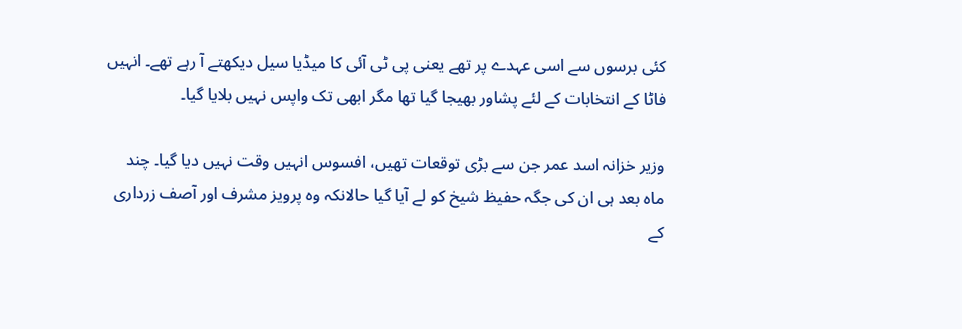کئی برسوں سے اسی عہدے پر تھے یعنی پی ٹی آئی کا میڈیا سیل دیکھتے آ رہے تھے۔ انہیں فاٹا کے انتخابات کے لئے پشاور بھیجا گیا تھا مگر ابھی تک واپس نہیں بلایا گیا۔

وزیر خزانہ اسد عمر جن سے بڑی توقعات تھیں، افسوس انہیں وقت نہیں دیا گیا۔ چند ماہ بعد ہی ان کی جگہ حفیظ شیخ کو لے آیا گیا حالانکہ وہ پرویز مشرف اور آصف زرداری کے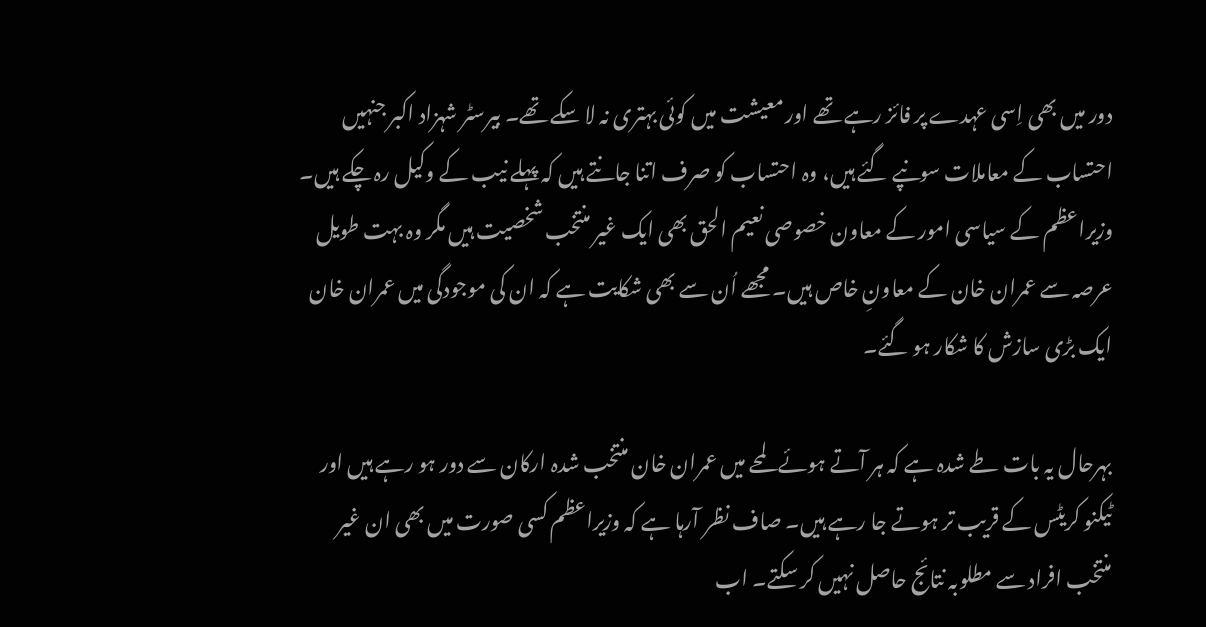دور میں بھی اِسی عہدے پر فائز رہے تھے اور معیشت میں کوئی بہتری نہ لا سکے تھے۔ بیرسٹر شہزاد اکبر جنہیں احتساب کے معاملات سونپے گئے ہیں، وہ احتساب کو صرف اتنا جانتے ہیں کہ پہلے نیب کے وکیل رہ چکے ہیں۔ وزیراعظم کے سیاسی امور کے معاون خصوصی نعیم الحق بھی ایک غیر منتخب شخصیت ہیں مگر وہ بہت طویل عرصہ سے عمران خان کے معاونِ خاص ہیں۔ مجھے اُن سے بھی شکایت ہے کہ ان کی موجودگی میں عمران خان ایک بڑی سازش کا شکار ہو گئے۔

بہرحال یہ بات طے شدہ ہے کہ ہر آتے ہوئے لمحے میں عمران خان منتخب شدہ ارکان سے دور ہو رہے ہیں اور ٹیکنو کریٹس کے قریب تر ہوتے جا رہے ہیں۔ صاف نظر آرہا ہے کہ وزیراعظم کسی صورت میں بھی ان غیر منتخب افراد سے مطلوبہ نتائج حاصل نہیں کر سکتے۔ اب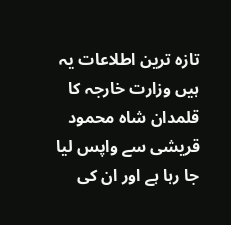تازہ ترین اطلاعات یہ ہیں وزارت خارجہ کا قلمدان شاہ محمود قریشی سے واپس لیا جا رہا ہے اور ان کی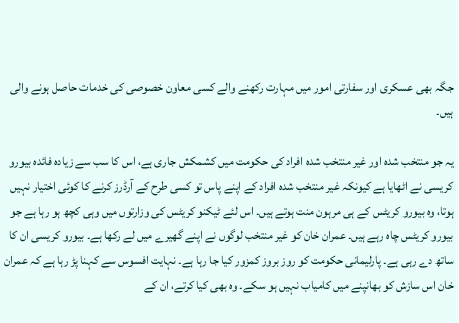جگہ بھی عسکری اور سفارتی امور میں مہارت رکھنے والے کسی معاون خصوصی کی خدمات حاصل ہونے والی ہیں۔

یہ جو منتخب شدہ اور غیر منتخب شدہ افراد کی حکومت میں کشمکش جاری ہے، اس کا سب سے زیادہ فائدہ بیورو کریسی نے اٹھایا ہے کیونکہ غیر منتخب شدہ افراد کے اپنے پاس تو کسی طرح کے آرڈرز کرنے کا کوئی اختیار نہیں ہوتا، وہ بیورو کریٹس کے ہی مرہون منت ہوتے ہیں۔ اس لئے ٹیکنو کریٹس کی وزارتوں میں وہی کچھ ہو رہا ہے جو بیورو کریٹس چاہ رہے ہیں۔ عمران خان کو غیر منتخب لوگوں نے اپنے گھیرے میں لے رکھا ہے۔ بیورو کریسی ان کا ساتھ دے رہی ہے۔ پارلیمانی حکومت کو روز بروز کمزور کیا جا رہا ہے۔ نہایت افسوس سے کہنا پڑ رہا ہے کہ عمران خان اس سازش کو بھانپنے میں کامیاب نہیں ہو سکے۔ وہ بھی کیا کرتے، ان کے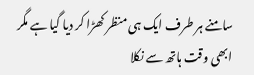سامنے ہر طرف ایک ہی منظر کھڑا کر دیا گیا ہے مگر ابھی وقت ہاتھ سے نکلا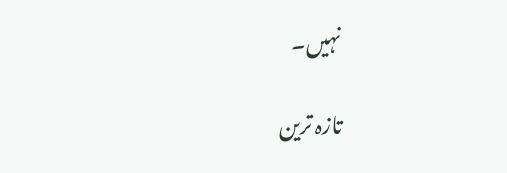نہیں۔

تازہ ترین